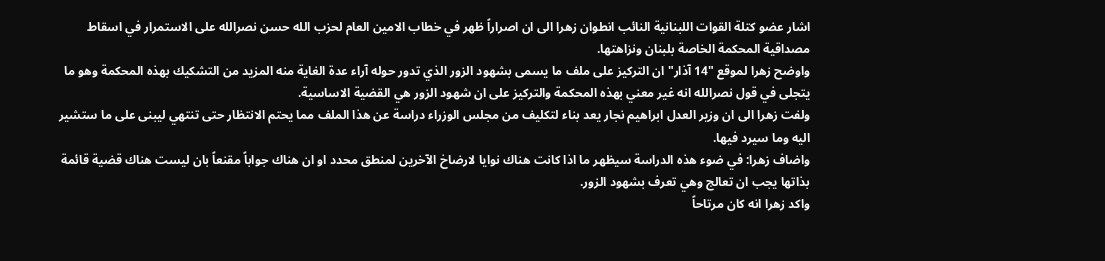اشار عضو كتلة القوات اللبنانية النائب انطوان زهرا الى ان اصراراً ظهر في خطاب الامين العام لحزب الله حسن نصرالله على الاستمرار في اسقاط مصداقية المحكمة الخاصة بلبنان ونزاهتها.
واوضح زهرا لموقع "14 آذار" ان التركيز على ملف ما يسمى بشهود الزور الذي تدور حوله آراء عدة الغاية منه المزيد من التشكيك بهذه المحكمة وهو ما يتجلى في قول نصرالله انه غير معني بهذه المحكمة والتركيز على ان شهود الزور هي القضية الاساسية.
ولفت زهرا الى ان وزير العدل ابراهيم نجار يعد بناء لتكليف من مجلس الوزراء دراسة عن هذا الملف مما يحتم الانتظار حتى تنتهي ليبنى على ما ستشير اليه وما سيرد فيها.
واضاف زهرا: في ضوء هذه الدراسة سيظهر ما اذا كانت هناك نوايا لارضاخ الآخرين لمنطق محدد او ان هناك جواباً مقنعاً بان ليست هناك قضية قائمة بذاتها يجب ان تعالج وهي تعرف بشهود الزور.
واكد زهرا انه كان مرتاحاً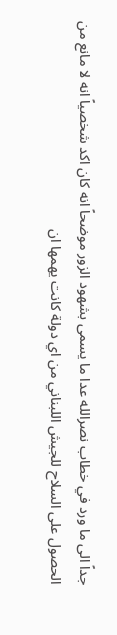جداً الى ما ورد في خطاب نصرالله عدا ما يسمى بشهود الزور موضحاً انه كان اكد شخصياً انه لا مانع من الحصول على السلاح للجيش اللبناني من اي دولة كانت يهمها ان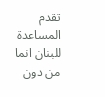تقدم المساعدة للبنان انما من دون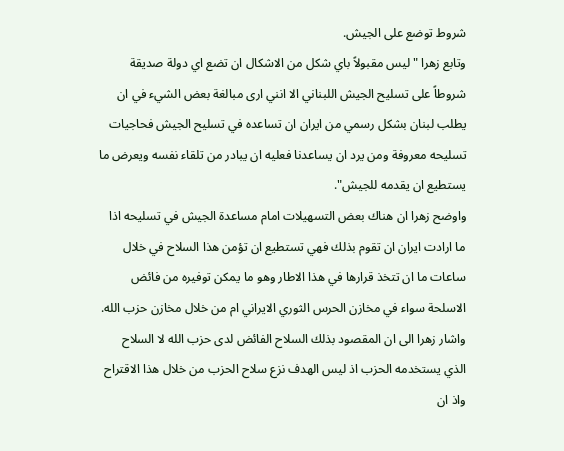شروط توضع على الجيش.
وتابع زهرا "ليس مقبولاً باي شكل من الاشكال ان تضع اي دولة صديقة شروطاً على تسليح الجيش اللبناني الا انني ارى مبالغة بعض الشيء في ان يطلب لبنان بشكل رسمي من ايران ان تساعده في تسليح الجيش فحاجيات تسليحه معروفة ومن يرد ان يساعدنا فعليه ان يبادر من تلقاء نفسه ويعرض ما يستطيع ان يقدمه للجيش".
واوضح زهرا ان هناك بعض التسهيلات امام مساعدة الجيش في تسليحه اذا ما ارادت ايران ان تقوم بذلك فهي تستطيع ان تؤمن هذا السلاح في خلال ساعات ما ان تتخذ قرارها في هذا الاطار وهو ما يمكن توفيره من فائض الاسلحة سواء في مخازن الحرس الثوري الايراني ام من خلال مخازن حزب الله.
واشار زهرا الى ان المقصود بذلك السلاح الفائض لدى حزب الله لا السلاح الذي يستخدمه الحزب اذ ليس الهدف نزع سلاح الحزب من خلال هذا الاقتراح واذ ان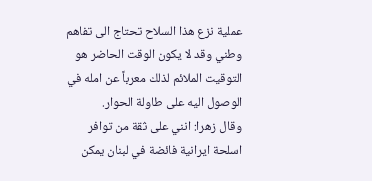عملية نزع هذا السلاح تحتاج الى تفاهم وطني وقد لا يكون الوقت الحاضر هو التوقيت الملائم لذلك معرباً عن امله في الوصول اليه على طاولة الحوار.
وقال زهرا: انني على ثقة من توافر اسلحة ايرانية فائضة في لبنان يمكن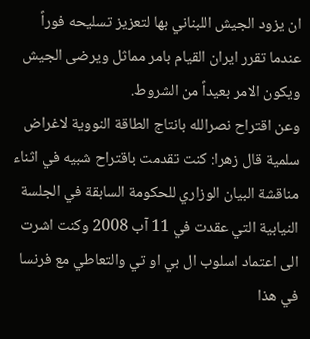ان يزود الجيش اللبناني بها لتعزيز تسليحه فوراً عندما تقرر ايران القيام بامر مماثل ويرضى الجيش ويكون الامر بعيداً من الشروط.
وعن اقتراح نصرالله بانتاج الطاقة النووية لاغراض سلمية قال زهرا: كنت تقدمت باقتراح شبيه في اثناء مناقشة البيان الوزاري للحكومة السابقة في الجلسة النيابية التي عقدت في 11 آب 2008 وكنت اشرت الى اعتماد اسلوب ال بي او تي والتعاطي مع فرنسا في هذا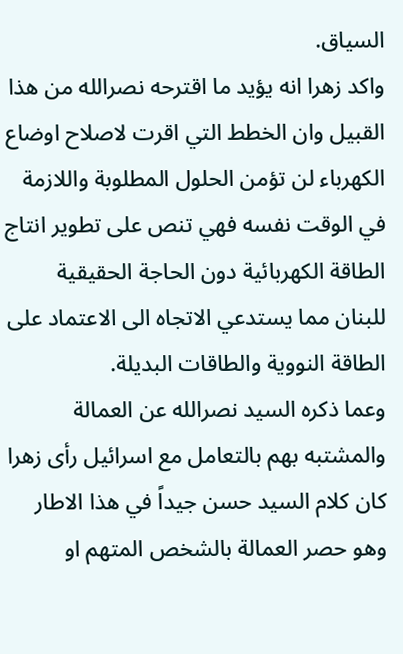السياق.
واكد زهرا انه يؤيد ما اقترحه نصرالله من هذا القبيل وان الخطط التي اقرت لاصلاح اوضاع الكهرباء لن تؤمن الحلول المطلوبة واللازمة في الوقت نفسه فهي تنص على تطوير انتاج الطاقة الكهربائية دون الحاجة الحقيقية للبنان مما يستدعي الاتجاه الى الاعتماد على الطاقة النووية والطاقات البديلة.
وعما ذكره السيد نصرالله عن العمالة والمشتبه بهم بالتعامل مع اسرائيل رأى زهرا كان كلام السيد حسن جيداً في هذا الاطار وهو حصر العمالة بالشخص المتهم او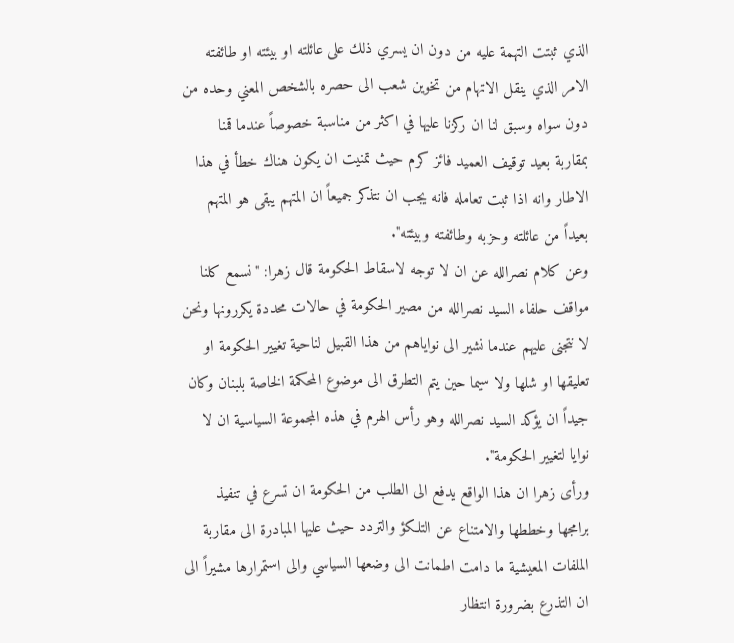الذي ثبتت التهمة عليه من دون ان يسري ذلك على عائلته او بيئته او طائفته الامر الذي ينقل الاتهام من تخوين شعب الى حصره بالشخص المعني وحده من دون سواه وسبق لنا ان ركزنا عليها في اكثر من مناسبة خصوصاً عندما قمنا بمقاربة بعيد توقيف العميد فائز كرم حيث تمنيت ان يكون هناك خطأ في هذا الاطار وانه اذا ثبت تعامله فانه يجب ان نتذكر جميعاً ان المتهم يبقى هو المتهم بعيداً من عائلته وحزبه وطائفته وبيئته".
وعن كلام نصرالله عن ان لا توجه لاسقاط الحكومة قال زهرا: "نسمع كلنا مواقف حلفاء السيد نصرالله من مصير الحكومة في حالات محددة يكررونها ونحن لا نتجنى عليهم عندما نشير الى نواياهم من هذا القبيل لناحية تغيير الحكومة او تعليقها او شلها ولا سيما حين يتم التطرق الى موضوع المحكمة الخاصة بلبنان وكان جيداً ان يؤكد السيد نصرالله وهو رأس الهرم في هذه المجموعة السياسية ان لا نوايا لتغيير الحكومة".
ورأى زهرا ان هذا الواقع يدفع الى الطلب من الحكومة ان تسرع في تنفيذ برامجها وخططها والامتناع عن التلكؤ والتردد حيث عليها المبادرة الى مقاربة الملفات المعيشية ما دامت اطمانت الى وضعها السياسي والى استمرارها مشيراً الى ان التذرع بضرورة انتظار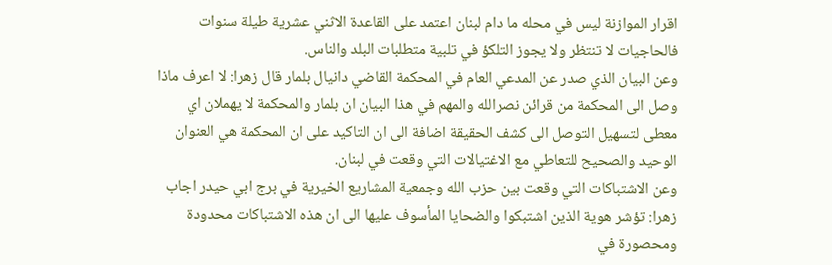اقرار الموازنة ليس في محله ما دام لبنان اعتمد على القاعدة الاثني عشرية طيلة سنوات فالحاجيات لا تنتظر ولا يجوز التلكؤ في تلبية متطلبات البلد والناس.
وعن البيان الذي صدر عن المدعي العام في المحكمة القاضي دانيال بلمار قال زهرا: لا اعرف ماذا وصل الى المحكمة من قرائن نصرالله والمهم في هذا البيان ان بلمار والمحكمة لا يهملان اي معطى لتسهيل التوصل الى كشف الحقيقة اضافة الى ان التاكيد على ان المحكمة هي العنوان الوحيد والصحيح للتعاطي مع الاغتيالات التي وقعت في لبنان.
وعن الاشتباكات التي وقعت بين حزب الله وجمعية المشاريع الخيرية في برج ابي حيدر اجاب زهرا: تؤشر هوية الذين اشتبكوا والضحايا المأسوف عليها الى ان هذه الاشتباكات محدودة ومحصورة في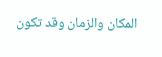المكان والزمان وقد تكون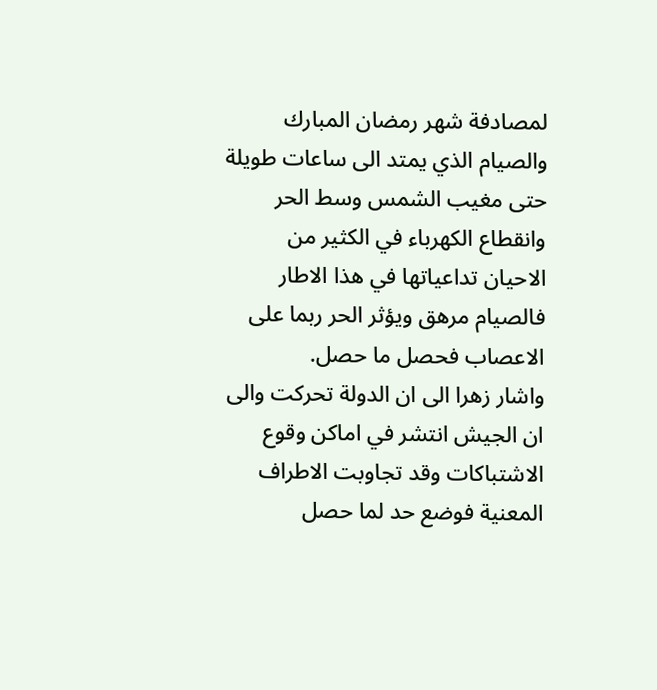لمصادفة شهر رمضان المبارك والصيام الذي يمتد الى ساعات طويلة حتى مغيب الشمس وسط الحر وانقطاع الكهرباء في الكثير من الاحيان تداعياتها في هذا الاطار فالصيام مرهق ويؤثر الحر ربما على الاعصاب فحصل ما حصل.
واشار زهرا الى ان الدولة تحركت والى ان الجيش انتشر في اماكن وقوع الاشتباكات وقد تجاوبت الاطراف المعنية فوضع حد لما حصل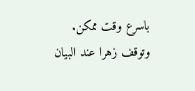باسرع وقت ممكن.
وتوقف زهرا عند البيان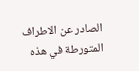الصادر عن الاطراف المتورطة في هذه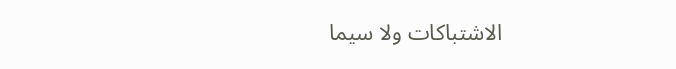الاشتباكات ولا سيما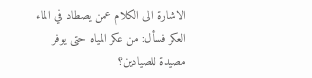الاشارة الى الكلام عمن يصطاد في الماء العكر فسأل: من عكر المياه حتى يوفر مصيدة للصيادين؟